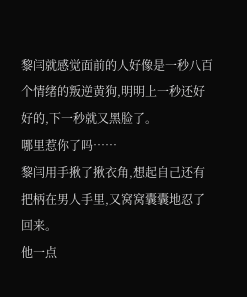黎闫就感觉面前的人好像是一秒八百个情绪的叛逆黄狗,明明上一秒还好好的,下一秒就又黑脸了。
哪里惹你了吗……
黎闫用手揪了揪衣角,想起自己还有把柄在男人手里,又窝窝囊囊地忍了回来。
他一点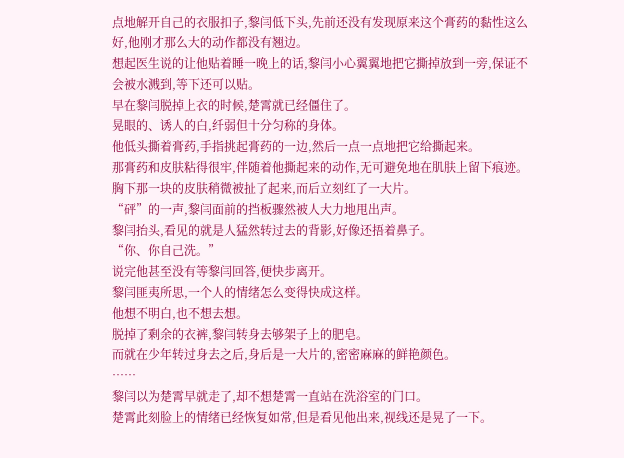点地解开自己的衣服扣子,黎闫低下头,先前还没有发现原来这个膏药的黏性这么好,他刚才那么大的动作都没有翘边。
想起医生说的让他贴着睡一晚上的话,黎闫小心翼翼地把它撕掉放到一旁,保证不会被水溅到,等下还可以贴。
早在黎闫脱掉上衣的时候,楚霄就已经僵住了。
晃眼的、诱人的白,纤弱但十分匀称的身体。
他低头撕着膏药,手指挑起膏药的一边,然后一点一点地把它给撕起来。
那膏药和皮肤粘得很牢,伴随着他撕起来的动作,无可避免地在肌肤上留下痕迹。
胸下那一块的皮肤稍微被扯了起来,而后立刻红了一大片。
“砰”的一声,黎闫面前的挡板骤然被人大力地甩出声。
黎闫抬头,看见的就是人猛然转过去的背影,好像还捂着鼻子。
“你、你自己洗。”
说完他甚至没有等黎闫回答,便快步离开。
黎闫匪夷所思,一个人的情绪怎么变得快成这样。
他想不明白,也不想去想。
脱掉了剩余的衣裤,黎闫转身去够架子上的肥皂。
而就在少年转过身去之后,身后是一大片的,密密麻麻的鲜艳颜色。
……
黎闫以为楚霄早就走了,却不想楚霄一直站在洗浴室的门口。
楚霄此刻脸上的情绪已经恢复如常,但是看见他出来,视线还是晃了一下。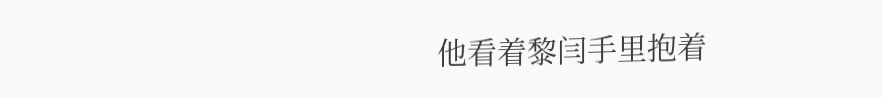他看着黎闫手里抱着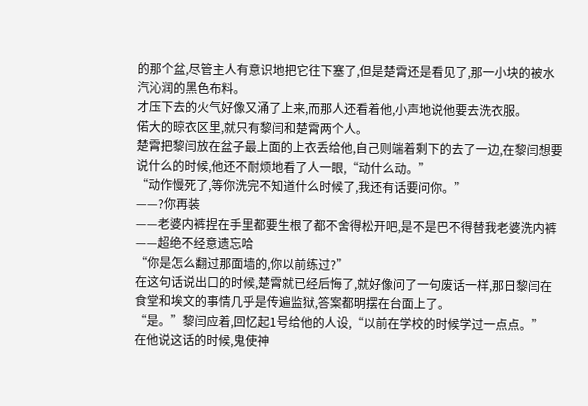的那个盆,尽管主人有意识地把它往下塞了,但是楚霄还是看见了,那一小块的被水汽沁润的黑色布料。
才压下去的火气好像又涌了上来,而那人还看着他,小声地说他要去洗衣服。
偌大的晾衣区里,就只有黎闫和楚霄两个人。
楚霄把黎闫放在盆子最上面的上衣丢给他,自己则端着剩下的去了一边,在黎闫想要说什么的时候,他还不耐烦地看了人一眼,“动什么动。”
“动作慢死了,等你洗完不知道什么时候了,我还有话要问你。”
——?你再装
——老婆内裤捏在手里都要生根了都不舍得松开吧,是不是巴不得替我老婆洗内裤
——超绝不经意遗忘哈
“你是怎么翻过那面墙的,你以前练过?”
在这句话说出口的时候,楚霄就已经后悔了,就好像问了一句废话一样,那日黎闫在食堂和埃文的事情几乎是传遍监狱,答案都明摆在台面上了。
“是。”黎闫应着,回忆起1号给他的人设,“以前在学校的时候学过一点点。”
在他说这话的时候,鬼使神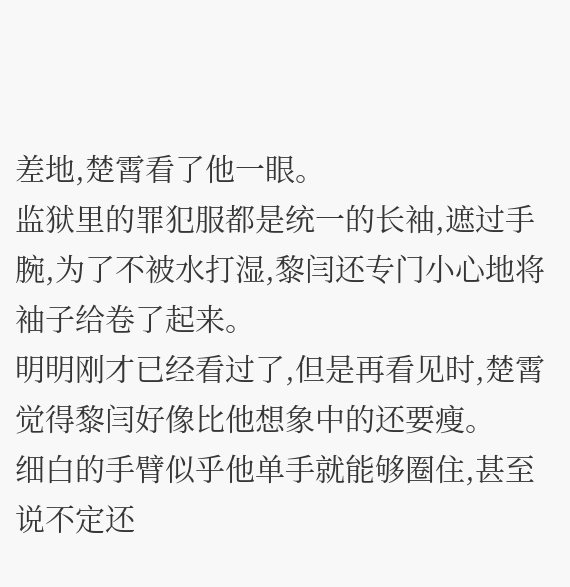差地,楚霄看了他一眼。
监狱里的罪犯服都是统一的长袖,遮过手腕,为了不被水打湿,黎闫还专门小心地将袖子给卷了起来。
明明刚才已经看过了,但是再看见时,楚霄觉得黎闫好像比他想象中的还要瘦。
细白的手臂似乎他单手就能够圈住,甚至说不定还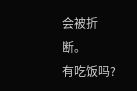会被折断。
有吃饭吗?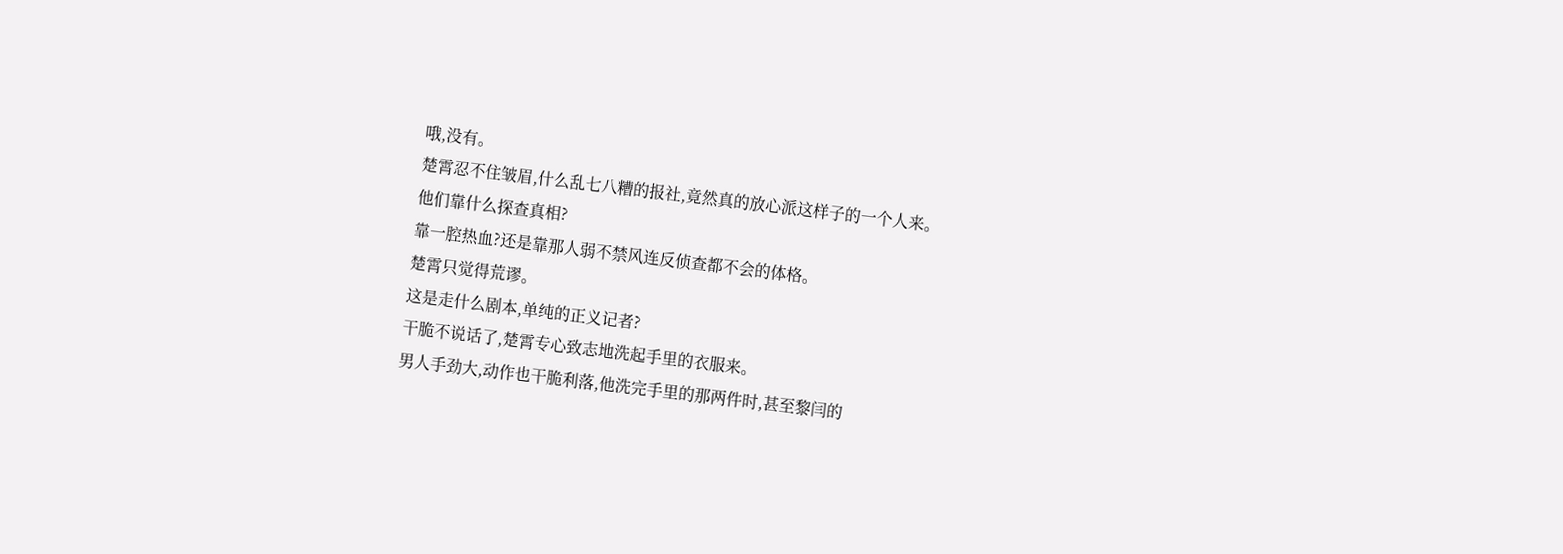哦,没有。
楚霄忍不住皱眉,什么乱七八糟的报社,竟然真的放心派这样子的一个人来。
他们靠什么探查真相?
靠一腔热血?还是靠那人弱不禁风连反侦查都不会的体格。
楚霄只觉得荒谬。
这是走什么剧本,单纯的正义记者?
干脆不说话了,楚霄专心致志地洗起手里的衣服来。
男人手劲大,动作也干脆利落,他洗完手里的那两件时,甚至黎闫的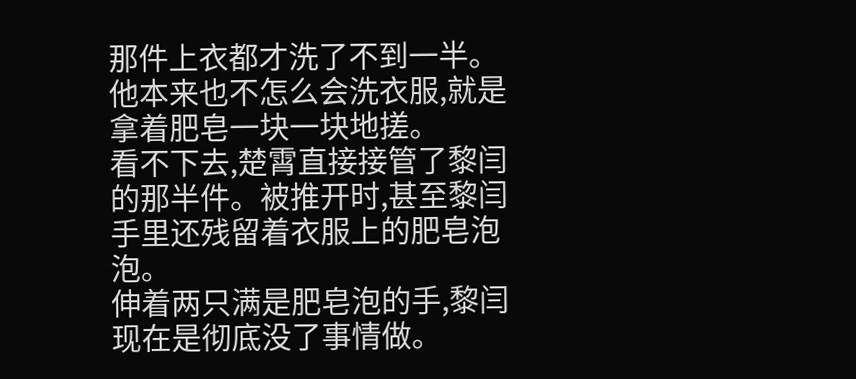那件上衣都才洗了不到一半。
他本来也不怎么会洗衣服,就是拿着肥皂一块一块地搓。
看不下去,楚霄直接接管了黎闫的那半件。被推开时,甚至黎闫手里还残留着衣服上的肥皂泡泡。
伸着两只满是肥皂泡的手,黎闫现在是彻底没了事情做。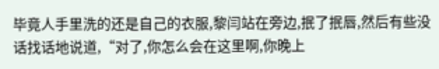毕竟人手里洗的还是自己的衣服,黎闫站在旁边,抿了抿唇,然后有些没话找话地说道,“对了,你怎么会在这里啊,你晚上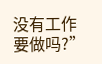没有工作要做吗?”